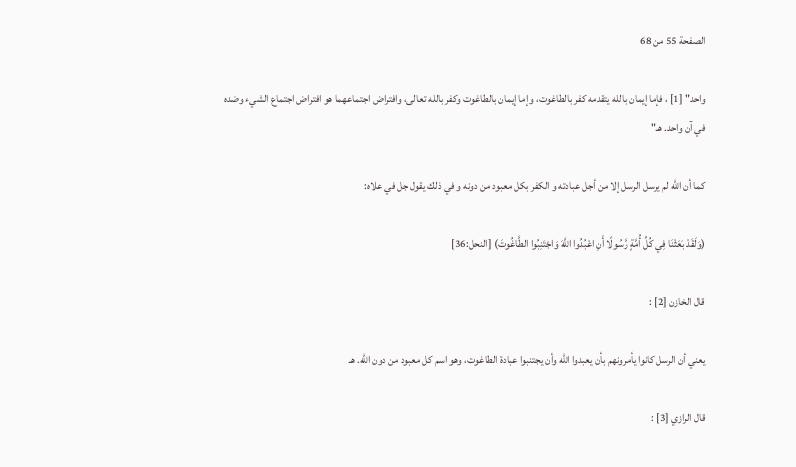الصفحة 55 من 68

واحد" [1] ، فإما إيمان بالله يتقدمه كفر بالطاغوت، وإما إيمان بالطاغوت وكفر بالله تعالى، وافتراض اجتماعهما هو افتراض اجتماع الشيء وضده في آن واحد. هـ"

كما أن الله لم يرسل الرسل إلا من أجل عبادته و الكفر بكل معبود من دونه و في ذلك يقول جل في علاه:

(وَلَقَدْ بَعَثْنَا فِي كُلِّ أُمَّةٍ رَّسُولًا أَنِ اعْبُدُوا اللَّهَ وَاجْتَنِبُوا الطَّاغُوتَ) [النحل:36]

قال الخازن [2] :

يعني أن الرسل كانوا يأمرونهم بأن يعبدوا الله وأن يجتنبوا عبادة الطاغوت، وهو اسم كل معبود من دون الله. هـ

قال الرازي [3] :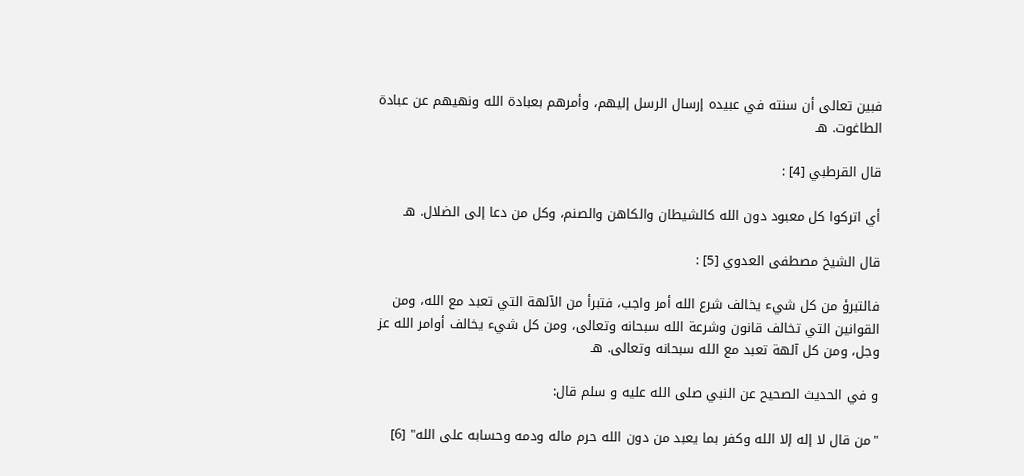فبين تعالى أن سنته في عبيده إرسال الرسل إليهم، وأمرهم بعبادة الله ونهيهم عن عبادة الطاغوت. هـ

قال القرطبي [4] :

أي اتركوا كل معبود دون الله كالشيطان والكاهن والصنم، وكل من دعا إلى الضلال. هـ

قال الشيخ مصطفى العدوي [5] :

فالتبرؤ من كل شيء يخالف شرع الله أمر واجب، فتبرأ من الآلهة التي تعبد مع الله، ومن القوانين التي تخالف قانون وشرعة الله سبحانه وتعالى، ومن كل شيء يخالف أوامر الله عز وجل، ومن كل آلهة تعبد مع الله سبحانه وتعالى. هـ

و في الحديث الصحيح عن النبي صلى الله عليه و سلم قال:

"من قال لا إله إلا الله وكفر بما يعبد من دون الله حرم ماله ودمه وحسابه على الله" [6]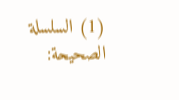(1) السلسلة الصحيحة: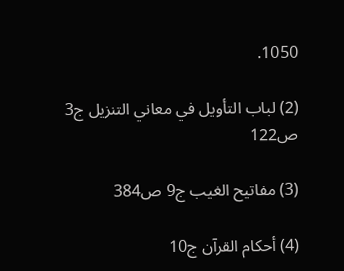1050.

(2) لباب التأويل في معاني التنزيل ج3 ص122

(3) مفاتيح الغيب ج9 ص384

(4) أحكام القرآن ج10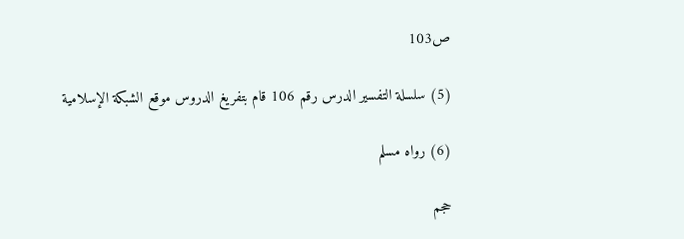ص103

(5) سلسلة التفسير الدرس رقم 106 قام بتفريغ الدروس موقع الشبكة الإسلامية

(6) رواه مسلم

حجم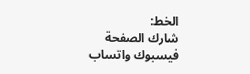الخط:
شارك الصفحة
فيسبوك واتساب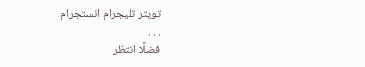تويتر تليجرام انستجرام
. . .
فضلًا انتظر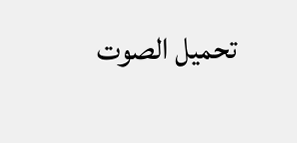تحميل الصوت